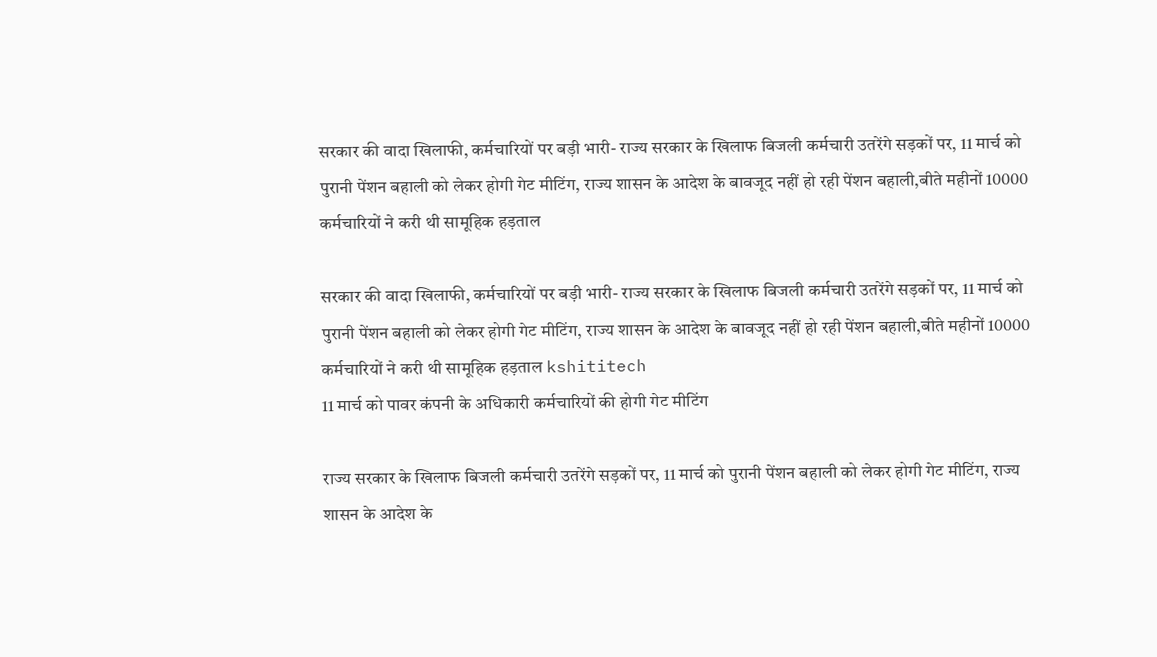सरकार की वादा खिलाफी, कर्मचारियों पर बड़ी भारी- राज्य सरकार के खिलाफ बिजली कर्मचारी उतरेंगे सड़कों पर, 11 मार्च को पुरानी पेंशन बहाली को लेकर होगी गेट मीटिंग, राज्य शासन के आदेश के बावजूद नहीं हो रही पेंशन बहाली,बीते महीनों 10000 कर्मचारियों ने करी थी सामूहिक हड़ताल

सरकार की वादा खिलाफी, कर्मचारियों पर बड़ी भारी- राज्य सरकार के खिलाफ बिजली कर्मचारी उतरेंगे सड़कों पर, 11 मार्च को पुरानी पेंशन बहाली को लेकर होगी गेट मीटिंग, राज्य शासन के आदेश के बावजूद नहीं हो रही पेंशन बहाली,बीते महीनों 10000 कर्मचारियों ने करी थी सामूहिक हड़ताल kshititech
11 मार्च को पावर कंपनी के अधिकारी कर्मचारियों की होगी गेट मीटिंग

राज्य सरकार के खिलाफ बिजली कर्मचारी उतरेंगे सड़कों पर, 11 मार्च को पुरानी पेंशन बहाली को लेकर होगी गेट मीटिंग, राज्य शासन के आदेश के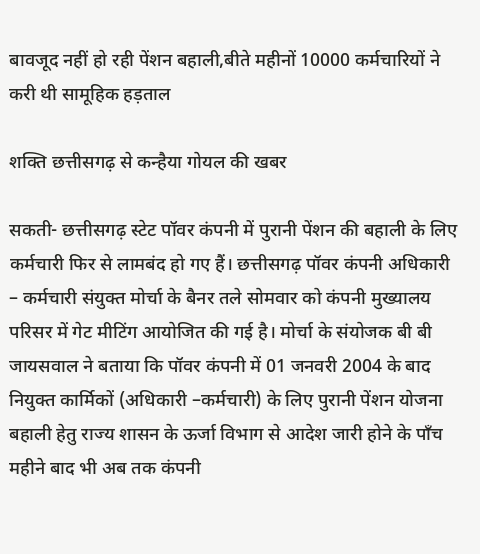बावजूद नहीं हो रही पेंशन बहाली,बीते महीनों 10000 कर्मचारियों ने करी थी सामूहिक हड़ताल

शक्ति छत्तीसगढ़ से कन्हैया गोयल की खबर

सकती- छत्तीसगढ़ स्टेट पॉवर कंपनी में पुरानी पेंशन की बहाली के लिए कर्मचारी फिर से लामबंद हो गए हैं। छत्तीसगढ़ पॉवर कंपनी अधिकारी – कर्मचारी संयुक्त मोर्चा के बैनर तले सोमवार को कंपनी मुख्यालय परिसर में गेट मीटिंग आयोजित की गई है। मोर्चा के संयोजक बी बी जायसवाल ने बताया कि पॉवर कंपनी में 01 जनवरी 2004 के बाद नियुक्त कार्मिकों (अधिकारी –कर्मचारी) के लिए पुरानी पेंशन योजना बहाली हेतु राज्य शासन के ऊर्जा विभाग से आदेश जारी होने के पाँच महीने बाद भी अब तक कंपनी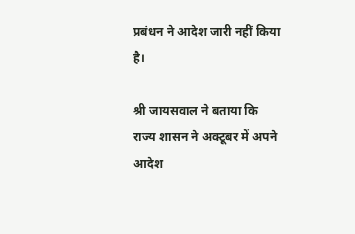प्रबंधन ने आदेश जारी नहीं किया है।

श्री जायसवाल ने बताया कि राज्य शासन ने अक्टूबर में अपने आदेश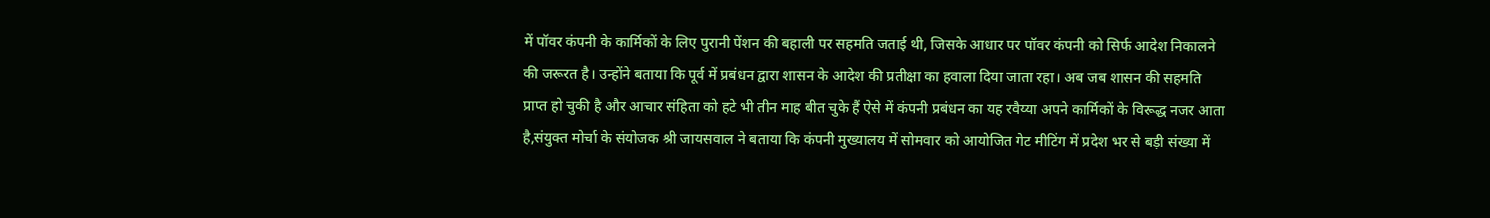में पॉवर कंपनी के कार्मिकों के लिए पुरानी पेंशन की बहाली पर सहमति जताई थी, जिसके आधार पर पॉवर कंपनी को सिर्फ आदेश निकालने की जरूरत है। उन्होंने बताया कि पूर्व में प्रबंधन द्वारा शासन के आदेश की प्रतीक्षा का हवाला दिया जाता रहा। अब जब शासन की सहमति प्राप्त हो चुकी है और आचार संहिता को हटे भी तीन माह बीत चुके हैं ऐसे में कंपनी प्रबंधन का यह रवैय्या अपने कार्मिकों के विरूद्ध नजर आता है,संयुक्त मोर्चा के संयोजक श्री जायसवाल ने बताया कि कंपनी मुख्यालय में सोमवार को आयोजित गेट मीटिंग में प्रदेश भर से बड़ी संख्या में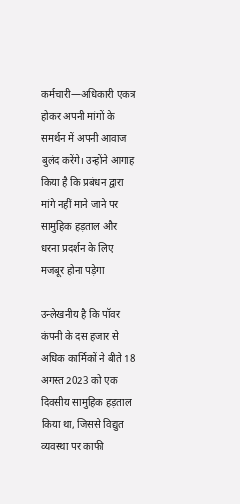कर्मचारी—अधिकारी एकत्र होकर अपनी मांगों के समर्थन में अपनी आवाज बुलंद करेंगे। उन्होंने आगाह किया है कि प्रबंधन द्वारा मांगे नहीं माने जाने पर सामुहिक हड़ताल और धरना प्रदर्शन के लिए मजबूर होना पड़ेगा

उन्लेखनीय है कि पॉवर कंपनी के दस हजार से अधिक कार्मिकों ने बीते 18 अगस्त 2023 को एक दिवसीय सामुहिक हड़ताल किया था, जिससे विद्युत व्यवस्था पर काफी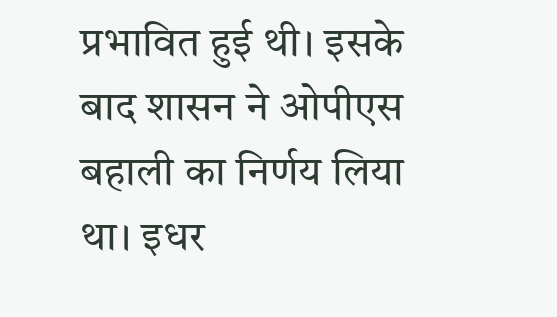प्रभावित हुई थी। इसके बाद शासन ने ओपीएस बहाली का निर्णय लिया था। इधर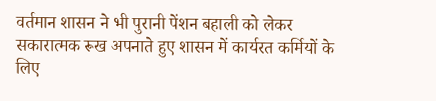वर्तमान शासन ने भी पुरानी पेंशन बहाली को लेकर सकारात्मक रूख अपनाते हुए शासन में कार्यरत कर्मियों के लिए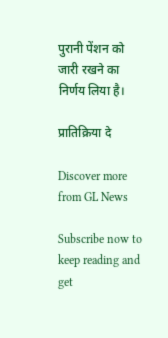पुरानी पेंशन को जारी रखने का निर्णय लिया है।

प्रातिक्रिया दे

Discover more from GL News

Subscribe now to keep reading and get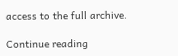access to the full archive.

Continue reading